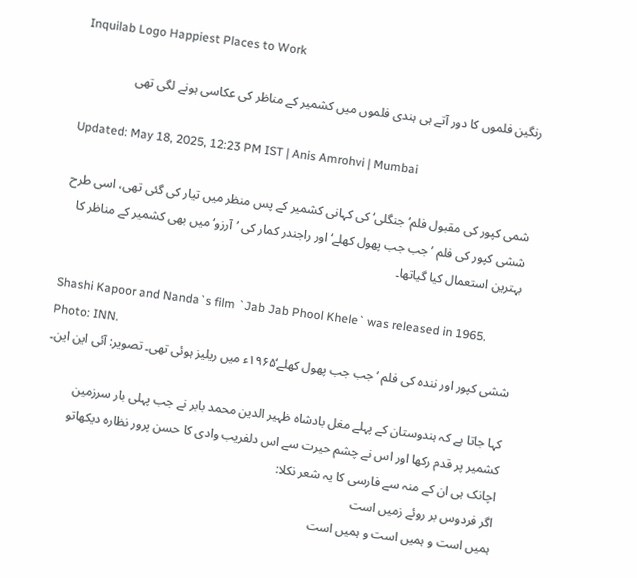Inquilab Logo Happiest Places to Work

رنگین فلموں کا دور آتے ہی ہندی فلموں میں کشمیر کے مناظر کی عکاسی ہونے لگی تھی

Updated: May 18, 2025, 12:23 PM IST | Anis Amrohvi | Mumbai

شمی کپور کی مقبول فلم’ جنگلی‘ کی کہانی کشمیر کے پس منظر میں تیار کی گئی تھی، اسی طرح ششی کپور کی فلم ’جب جب پھول کھلے‘ اور راجندر کمار کی ’آرزو‘ میں بھی کشمیر کے مناظر کا بہترین استعمال کیا گیاتھا۔

Shashi Kapoor and Nanda`s film `Jab Jab Phool Khele` was released in 1965. Photo: INN.
ششی کپور اور نندہ کی فلم ’جب جب پھول کھلے‘۱۹۶۵ء میں ریلیز ہوئی تھی۔ تصویر: آئی این این۔

کہا جاتا ہے کہ ہندوستان کے پہلے مغل بادشاہ ظہیر الدین محمد بابر نے جب پہلی بار سرزمین کشمیر پر قدم رکھا اور اس نے چشم حیرت سے اس دلفریب وادی کا حسن پرور نظارہ دیکھاتو اچانک ہی ان کے منہ سے فارسی کا یہ شعر نکلا:
اگر فردوس بر روئے زمیں است
ہمیں است و ہمیں است و ہمیں است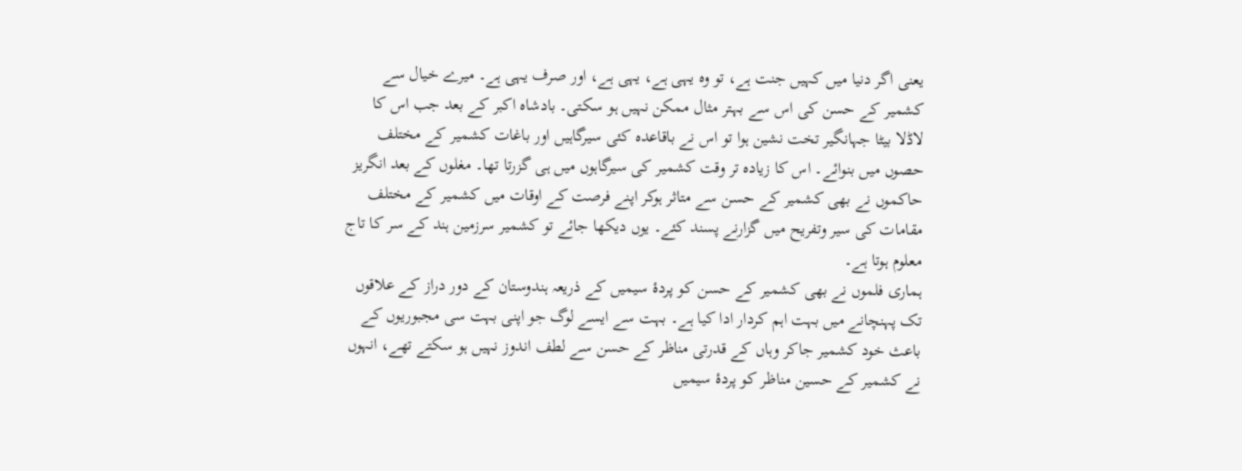یعنی اگر دنیا میں کہیں جنت ہے، تو وہ یہی ہے، یہی ہے، اور صرف یہی ہے۔ میرے خیال سے کشمیر کے حسن کی اس سے بہتر مثال ممکن نہیں ہو سکتی۔ بادشاہ اکبر کے بعد جب اس کا لاڈلا بیٹا جہانگیر تخت نشین ہوا تو اس نے باقاعدہ کئی سیرگاہیں اور باغات کشمیر کے مختلف حصوں میں بنوائے۔ اس کا زیادہ تر وقت کشمیر کی سیرگاہوں میں ہی گزرتا تھا۔ مغلوں کے بعد انگریز حاکموں نے بھی کشمیر کے حسن سے متاثر ہوکر اپنے فرصت کے اوقات میں کشمیر کے مختلف مقامات کی سیر وتفریح میں گزارنے پسند کئے۔ یوں دیکھا جائے تو کشمیر سرزمین ہند کے سر کا تاج معلوم ہوتا ہے۔
ہماری فلموں نے بھی کشمیر کے حسن کو پردۂ سیمیں کے ذریعہ ہندوستان کے دور دراز کے علاقوں تک پہنچانے میں بہت اہم کردار ادا کیا ہے۔ بہت سے ایسے لوگ جو اپنی بہت سی مجبوریوں کے باعث خود کشمیر جاکر وہاں کے قدرتی مناظر کے حسن سے لطف اندوز نہیں ہو سکتے تھے، انہوں نے کشمیر کے حسین مناظر کو پردۂ سیمیں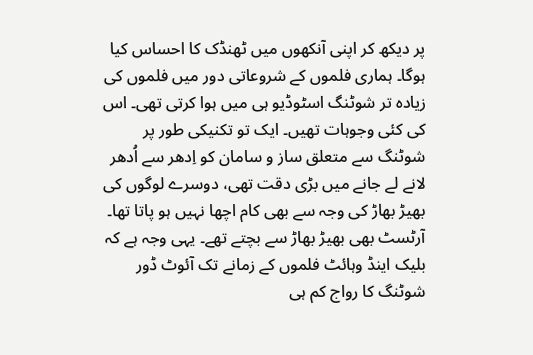پر دیکھ کر اپنی آنکھوں میں ٹھنڈک کا احساس کیا ہوگا۔ ہماری فلموں کے شروعاتی دور میں فلموں کی زیادہ تر شوٹنگ اسٹوڈیو ہی میں ہوا کرتی تھی۔ اس کی کئی وجوہات تھیں۔ ایک تو تکنیکی طور پر شوٹنگ سے متعلق ساز و سامان کو اِدھر سے اُدھر لانے لے جانے میں بڑی دقت تھی، دوسرے لوگوں کی بھیڑ بھاڑ کی وجہ سے بھی کام اچھا نہیں ہو پاتا تھا۔ آرٹسٹ بھی بھیڑ بھاڑ سے بچتے تھے۔ یہی وجہ ہے کہ بلیک اینڈ وہائٹ فلموں کے زمانے تک آئوٹ ڈور شوٹنگ کا رواج کم ہی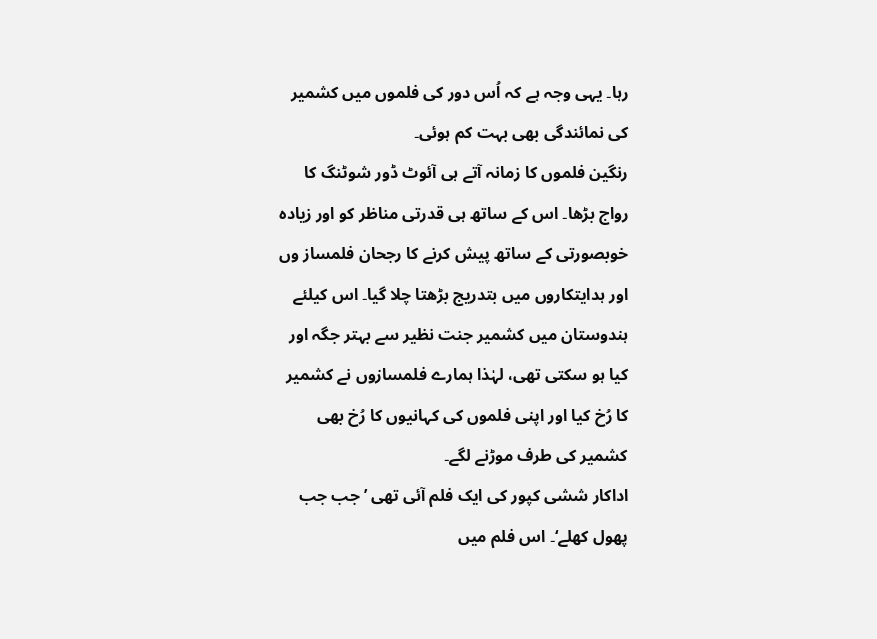رہا۔ یہی وجہ ہے کہ اُس دور کی فلموں میں کشمیر کی نمائندگی بھی بہت کم ہوئی۔
رنگین فلموں کا زمانہ آتے ہی آئوٹ ڈور شوٹنگ کا رواج بڑھا۔ اس کے ساتھ ہی قدرتی مناظر کو اور زیادہ خوبصورتی کے ساتھ پیش کرنے کا رجحان فلمساز وں اور ہدایتکاروں میں بتدریج بڑھتا چلا گیا۔ اس کیلئے ہندوستان میں کشمیر جنت نظیر سے بہتر جگہ اور کیا ہو سکتی تھی، لہٰذا ہمارے فلمسازوں نے کشمیر کا رُخ کیا اور اپنی فلموں کی کہانیوں کا رُخ بھی کشمیر کی طرف موڑنے لگے۔
اداکار ششی کپور کی ایک فلم آئی تھی ’جب جب پھول کھلے‘۔ اس فلم میں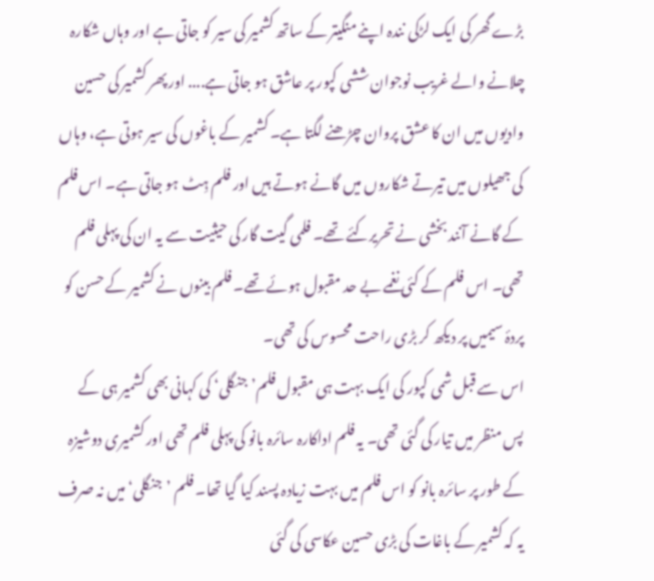بڑے گھر کی ایک لڑکی نندہ اپنے منگیتر کے ساتھ کشمیر کی سیر کو جاتی ہے اور وہاں شکارہ چلانے والے غریب نوجوان ششی کپور پر عاشق ہو جاتی ہے.... اور پھر کشمیر کی حسین وادیوں میں ان کا عشق پروان چڑھنے لگتا ہے۔ کشمیر کے باغوں کی سیر ہوتی ہے، وہاں کی جھیلوں میں تیرتے شکاروں میں گانے ہوتے ہیں اور فلم ہِٹ ہو جاتی ہے۔ اس فلم کے گانے آنند بخشی نے تحریرکئے تھے۔ فلمی گیت گار کی حیثیت سے یہ ان کی پہلی فلم تھی۔ اس فلم کے کئی نغمے بے حد مقبول ہوئے تھے۔ فلم بینوں نے کشمیر کے حسن کو پردۂ سیمیں پر دیکھ کر بڑی راحت محسوس کی تھی۔
اس سے قبل شمی کپور کی ایک بہت ہی مقبول فلم’ جنگلی‘ کی کہانی بھی کشمیر ہی کے پس منظر میں تیار کی گئی تھی۔ یہ فلم اداکارہ سائرہ بانو کی پہلی فلم تھی اور کشمیری دوشیزہ کے طور پر سائرہ بانو کو اس فلم میں بہت زیادہ پسند کیا گیا تھا۔ فلم ’جنگلی‘ میں نہ صرف یہ کہ کشمیر کے باغات کی بڑی حسین عکاسی کی گئی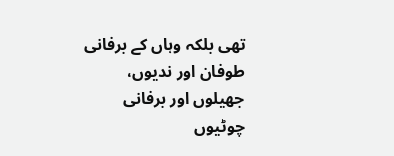تھی بلکہ وہاں کے برفانی طوفان اور ندیوں، جھیلوں اور برفانی چوٹیوں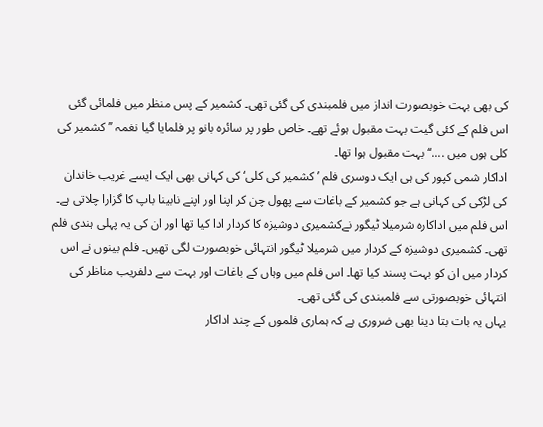کی بھی بہت خوبصورت انداز میں فلمبندی کی گئی تھی۔ کشمیر کے پس منظر میں فلمائی گئی اس فلم کے کئی گیت بہت مقبول ہوئے تھے۔ خاص طور پر سائرہ بانو پر فلمایا گیا نغمہ ’’کشمیر کی کلی ہوں میں ....‘‘ بہت مقبول ہوا تھا۔
اداکار شمی کپور کی ہی ایک دوسری فلم ’کشمیر کی کلی‘ کی کہانی بھی ایک ایسے غریب خاندان کی لڑکی کی کہانی ہے جو کشمیر کے باغات سے پھول چن کر اپنا اور اپنے نابینا باپ کا گزارا چلاتی ہے۔ اس فلم میں اداکارہ شرمیلا ٹیگور نےکشمیری دوشیزہ کا کردار ادا کیا تھا اور ان کی یہ پہلی ہندی فلم تھی۔ کشمیری دوشیزہ کے کردار میں شرمیلا ٹیگور انتہائی خوبصورت لگی تھیں۔ فلم بینوں نے اس کردار میں ان کو بہت پسند کیا تھا۔ اس فلم میں وہاں کے باغات اور بہت سے دلفریب مناظر کی انتہائی خوبصورتی سے فلمبندی کی گئی تھی۔
یہاں یہ بات بتا دینا بھی ضروری ہے کہ ہماری فلموں کے چند اداکار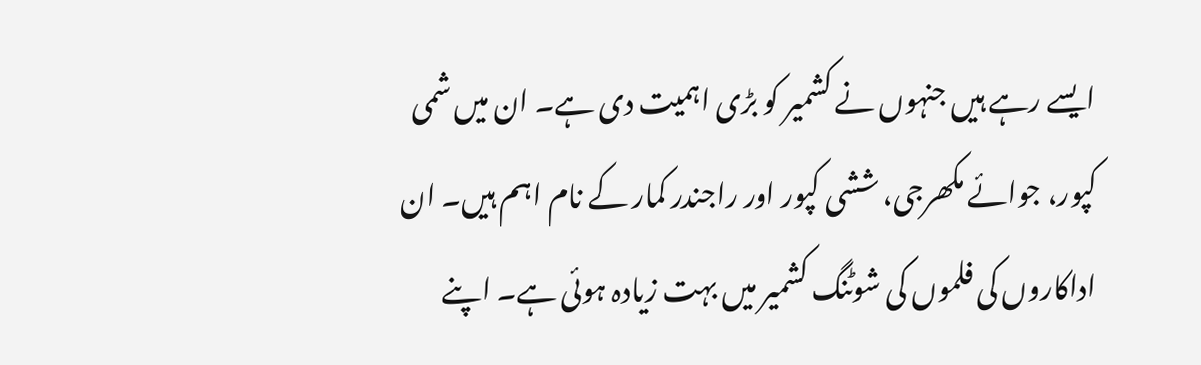ایسے رہے ہیں جنہوں نے کشمیر کو بڑی اہمیت دی ہے۔ ان میں شمی کپور، جوائے مکھرجی، ششی کپور اور راجندر کمار کے نام اہم ہیں۔ ان اداکاروں کی فلموں کی شوٹنگ کشمیر میں بہت زیادہ ہوئی ہے۔ اپنے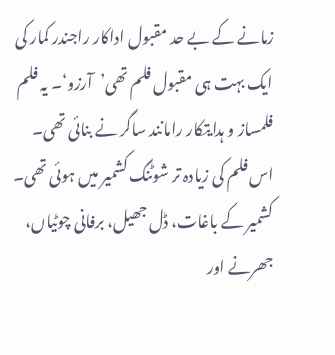زمانے کے بے حد مقبول اداکار راجندر کمار کی ایک بہت ہی مقبول فلم تھی’آرزو‘۔ یہ فلم فلمساز و ہدایتکار رامانند ساگر نے بنائی تھی۔ اس فلم کی زیادہ تر شوٹنگ کشمیر میں ہوئی تھی۔ کشمیر کے باغات، ڈل جھیل، برفانی چوٹیاں، جھرنے اور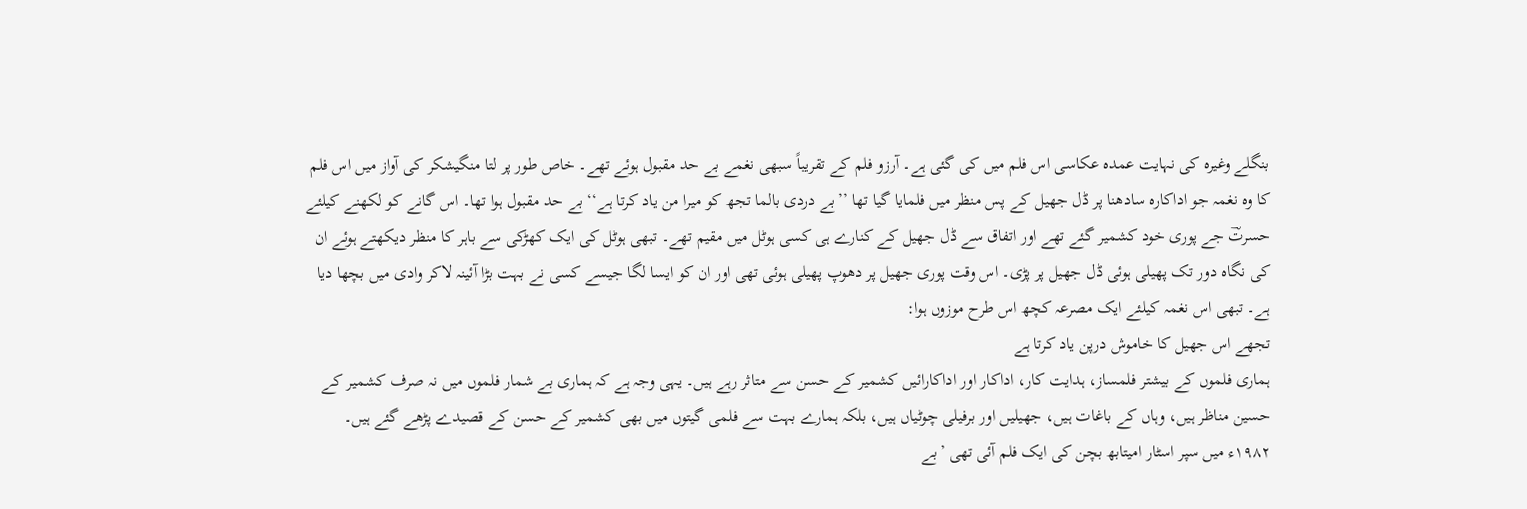بنگلے وغیرہ کی نہایت عمدہ عکاسی اس فلم میں کی گئی ہے۔ آرزو فلم کے تقریباً سبھی نغمے بے حد مقبول ہوئے تھے۔ خاص طور پر لتا منگیشکر کی آواز میں اس فلم کا وہ نغمہ جو اداکارہ سادھنا پر ڈل جھیل کے پس منظر میں فلمایا گیا تھا ’’بے دردی بالما تجھ کو میرا من یاد کرتا ہے‘‘ بے حد مقبول ہوا تھا۔ اس گانے کو لکھنے کیلئے حسرتؔ جے پوری خود کشمیر گئے تھے اور اتفاق سے ڈل جھیل کے کنارے ہی کسی ہوٹل میں مقیم تھے۔ تبھی ہوٹل کی ایک کھڑکی سے باہر کا منظر دیکھتے ہوئے ان کی نگاہ دور تک پھیلی ہوئی ڈل جھیل پر پڑی۔ اس وقت پوری جھیل پر دھوپ پھیلی ہوئی تھی اور ان کو ایسا لگا جیسے کسی نے بہت بڑا آئینہ لاکر وادی میں بچھا دیا ہے۔ تبھی اس نغمہ کیلئے ایک مصرعہ کچھ اس طرح موزوں ہوا:
تجھے اس جھیل کا خاموش درپن یاد کرتا ہے
ہماری فلموں کے بیشتر فلمساز، ہدایت کار، اداکار اور اداکارائیں کشمیر کے حسن سے متاثر رہے ہیں۔ یہی وجہ ہے کہ ہماری بے شمار فلموں میں نہ صرف کشمیر کے حسین مناظر ہیں، وہاں کے باغات ہیں، جھیلیں اور برفیلی چوٹیاں ہیں، بلکہ ہمارے بہت سے فلمی گیتوں میں بھی کشمیر کے حسن کے قصیدے پڑھے گئے ہیں۔ ۱۹۸۲ء میں سپر اسٹار امیتابھ بچن کی ایک فلم آئی تھی ’بے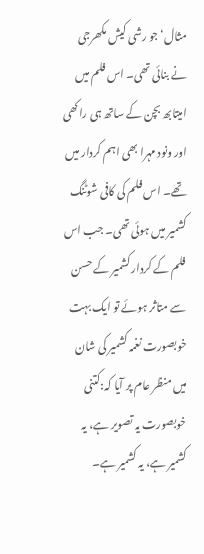مثال‘ جو رشی کیش مکھرجی نے بنائی تھی۔ اس فلم میں امیتابھ بچن کے ساتھ ہی راکھی اور ونود مہرا بھی اہم کردار میں تھے۔ اس فلم کی کافی شوٹنگ کشمیر میں ہوئی تھی۔ جب اس فلم کے کردار کشمیر کے حسن سے متاثر ہوئے تو ایک بہت خوبصورت نغمہ کشمیر کی شان میں منظر عام پر آیا کہ:کتنی خوبصورت یہ تصویر ہے، یہ کشمیر ہے، یہ کشمیر ہے۔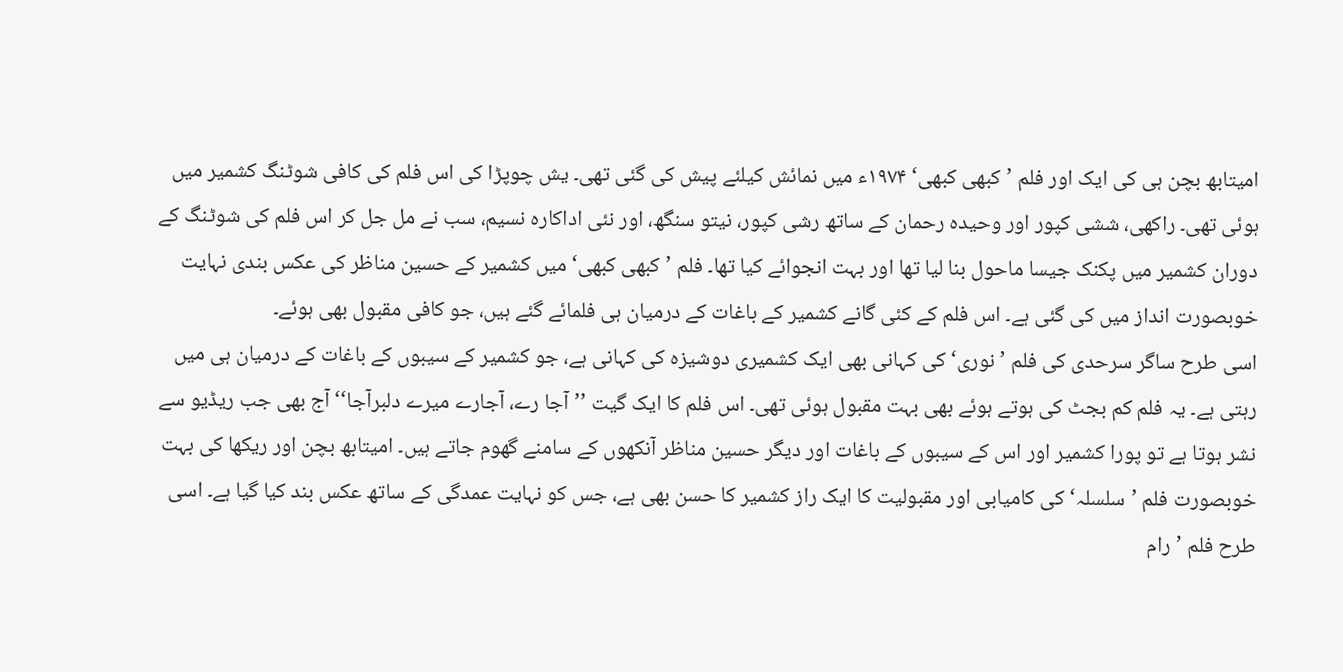امیتابھ بچن ہی کی ایک اور فلم ’کبھی کبھی‘ ۱۹۷۴ء میں نمائش کیلئے پیش کی گئی تھی۔ یش چوپڑا کی اس فلم کی کافی شوٹنگ کشمیر میں ہوئی تھی۔ راکھی، ششی کپور اور وحیدہ رحمان کے ساتھ رشی کپور، نیتو سنگھ، اور نئی اداکارہ نسیم، سب نے مل جل کر اس فلم کی شوٹنگ کے دوران کشمیر میں پکنک جیسا ماحول بنا لیا تھا اور بہت انجوائے کیا تھا۔ فلم ’کبھی کبھی‘ میں کشمیر کے حسین مناظر کی عکس بندی نہایت خوبصورت انداز میں کی گئی ہے۔ اس فلم کے کئی گانے کشمیر کے باغات کے درمیان ہی فلمائے گئے ہیں، جو کافی مقبول بھی ہوئے۔
اسی طرح ساگر سرحدی کی فلم ’نوری‘کی کہانی بھی ایک کشمیری دوشیزہ کی کہانی ہے، جو کشمیر کے سیبوں کے باغات کے درمیان ہی میں رہتی ہے۔ یہ فلم کم بجٹ کی ہوتے ہوئے بھی بہت مقبول ہوئی تھی۔ اس فلم کا ایک گیت ’’آجا رے، آجارے میرے دلبرآجا‘‘ آج بھی جب ریڈیو سے نشر ہوتا ہے تو پورا کشمیر اور اس کے سیبوں کے باغات اور دیگر حسین مناظر آنکھوں کے سامنے گھوم جاتے ہیں۔ امیتابھ بچن اور ریکھا کی بہت خوبصورت فلم ’سلسلہ‘ کی کامیابی اور مقبولیت کا ایک راز کشمیر کا حسن بھی ہے، جس کو نہایت عمدگی کے ساتھ عکس بند کیا گیا ہے۔ اسی طرح فلم ’رام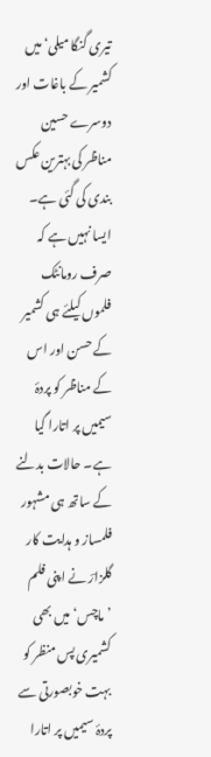تیری گنگا میلی‘ میں کشمیر کے باغات اور دوسرے حسین مناظر کی بہترین عکس بندی کی گئی ہے۔
ایسا نہیں ہے کہ صرف رومانٹک فلموں کیلئے ہی کشمیر کے حسن اور اس کے مناظر کو پردۂ سیمیں پر اتارا گیا ہے۔ حالات بدلنے کے ساتھ ہی مشہور فلمساز و ہدایت کار گلزارؔ نے اپنی فلم ’ماچس‘ میں بھی کشمیری پس منظر کو بہت خوبصورتی سے پردۂ سیمیں پر اتارا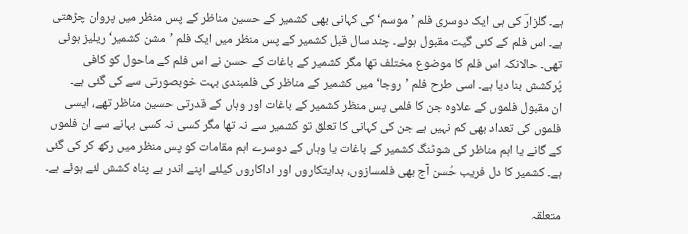ہے۔ گلزارؔ کی ہی ایک دوسری فلم ’موسم‘ کی کہانی بھی کشمیر کے حسین مناظر کے پس منظر میں پروان چڑھتی ہے۔ اس فلم کے کئی گیت مقبول ہوئے۔ چند سال قبل کشمیر کے پس منظر میں ایک فلم ’مشن کشمیر‘ ریلیز ہوئی تھی۔ حالانکہ اس فلم کا موضوع مختلف تھا مگر کشمیر کے باغات کے حسن نے اس فلم کے ماحول کو کافی پُرکشش بنا دیا ہے۔ اسی طرح فلم ’روجا‘ میں کشمیر کے مناظر کی فلمبندی بہت خوبصورتی سے کی گئی ہے۔
ان مقبول فلموں کے علاوہ جن کا فلمی پس منظر کشمیر کے باغات اور وہاں کے قدرتی حسین مناظر تھے، ایسی فلموں کی تعداد بھی کم نہیں ہے جن کی کہانی کا تعلق تو کشمیر سے نہ تھا مگر کسی نہ کسی بہانے سے ان فلموں کے گانے یا اہم مناظر کی شوٹنگ کشمیر کے باغات یا وہاں کے دوسرے اہم مقامات کو پس منظر میں رکھ کر کی گئی ہے۔ کشمیر کا دل فریب حُسن آج بھی فلمسازوں، ہدایتکاروں اور اداکاروں کیلئے اپنے اندر بے پناہ کشش لئے ہوئے ہے۔

متعلقہ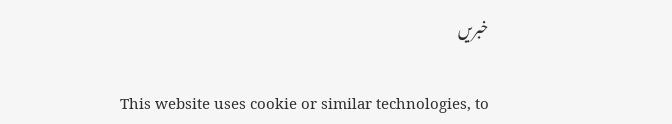خبریں

This website uses cookie or similar technologies, to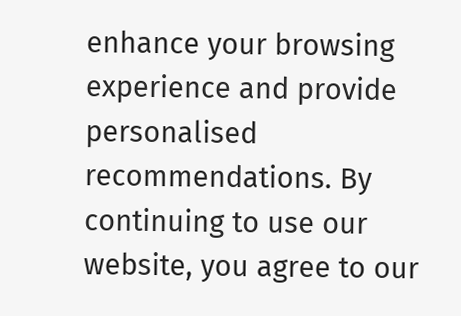enhance your browsing experience and provide personalised recommendations. By continuing to use our website, you agree to our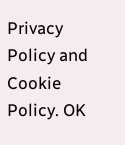Privacy Policy and Cookie Policy. OK